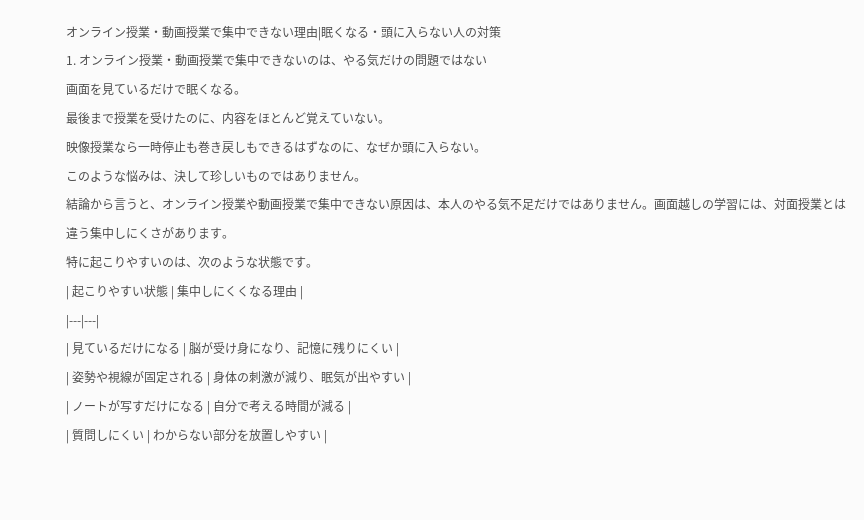オンライン授業・動画授業で集中できない理由|眠くなる・頭に入らない人の対策
1. オンライン授業・動画授業で集中できないのは、やる気だけの問題ではない
画面を見ているだけで眠くなる。
最後まで授業を受けたのに、内容をほとんど覚えていない。
映像授業なら一時停止も巻き戻しもできるはずなのに、なぜか頭に入らない。
このような悩みは、決して珍しいものではありません。
結論から言うと、オンライン授業や動画授業で集中できない原因は、本人のやる気不足だけではありません。画面越しの学習には、対面授業とは違う集中しにくさがあります。
特に起こりやすいのは、次のような状態です。
| 起こりやすい状態 | 集中しにくくなる理由 |
|---|---|
| 見ているだけになる | 脳が受け身になり、記憶に残りにくい |
| 姿勢や視線が固定される | 身体の刺激が減り、眠気が出やすい |
| ノートが写すだけになる | 自分で考える時間が減る |
| 質問しにくい | わからない部分を放置しやすい |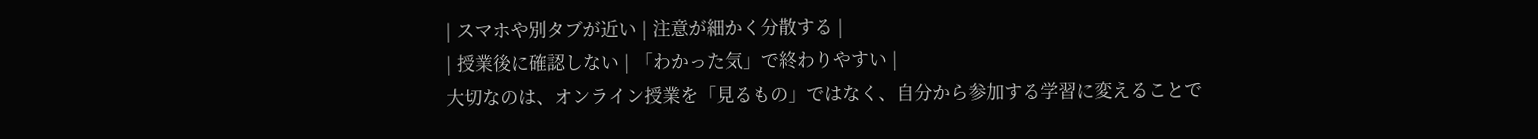| スマホや別タブが近い | 注意が細かく分散する |
| 授業後に確認しない | 「わかった気」で終わりやすい |
大切なのは、オンライン授業を「見るもの」ではなく、自分から参加する学習に変えることで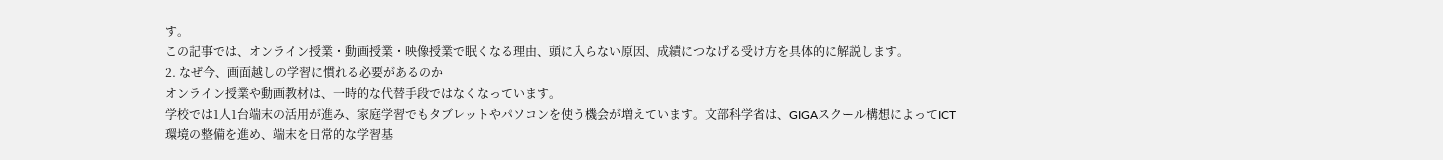す。
この記事では、オンライン授業・動画授業・映像授業で眠くなる理由、頭に入らない原因、成績につなげる受け方を具体的に解説します。
2. なぜ今、画面越しの学習に慣れる必要があるのか
オンライン授業や動画教材は、一時的な代替手段ではなくなっています。
学校では1人1台端末の活用が進み、家庭学習でもタブレットやパソコンを使う機会が増えています。文部科学省は、GIGAスクール構想によってICT環境の整備を進め、端末を日常的な学習基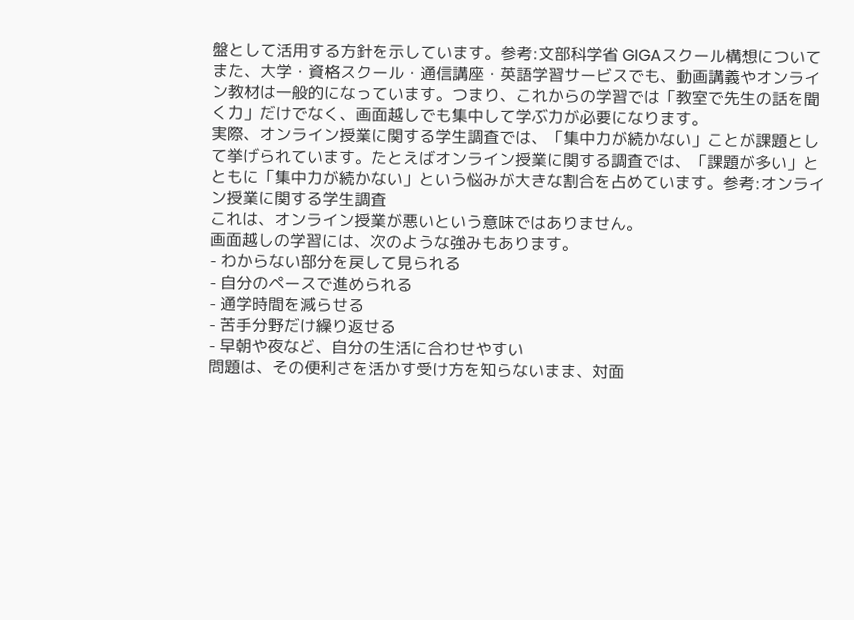盤として活用する方針を示しています。参考:文部科学省 GIGAスクール構想について
また、大学・資格スクール・通信講座・英語学習サービスでも、動画講義やオンライン教材は一般的になっています。つまり、これからの学習では「教室で先生の話を聞く力」だけでなく、画面越しでも集中して学ぶ力が必要になります。
実際、オンライン授業に関する学生調査では、「集中力が続かない」ことが課題として挙げられています。たとえばオンライン授業に関する調査では、「課題が多い」とともに「集中力が続かない」という悩みが大きな割合を占めています。参考:オンライン授業に関する学生調査
これは、オンライン授業が悪いという意味ではありません。
画面越しの学習には、次のような強みもあります。
- わからない部分を戻して見られる
- 自分のペースで進められる
- 通学時間を減らせる
- 苦手分野だけ繰り返せる
- 早朝や夜など、自分の生活に合わせやすい
問題は、その便利さを活かす受け方を知らないまま、対面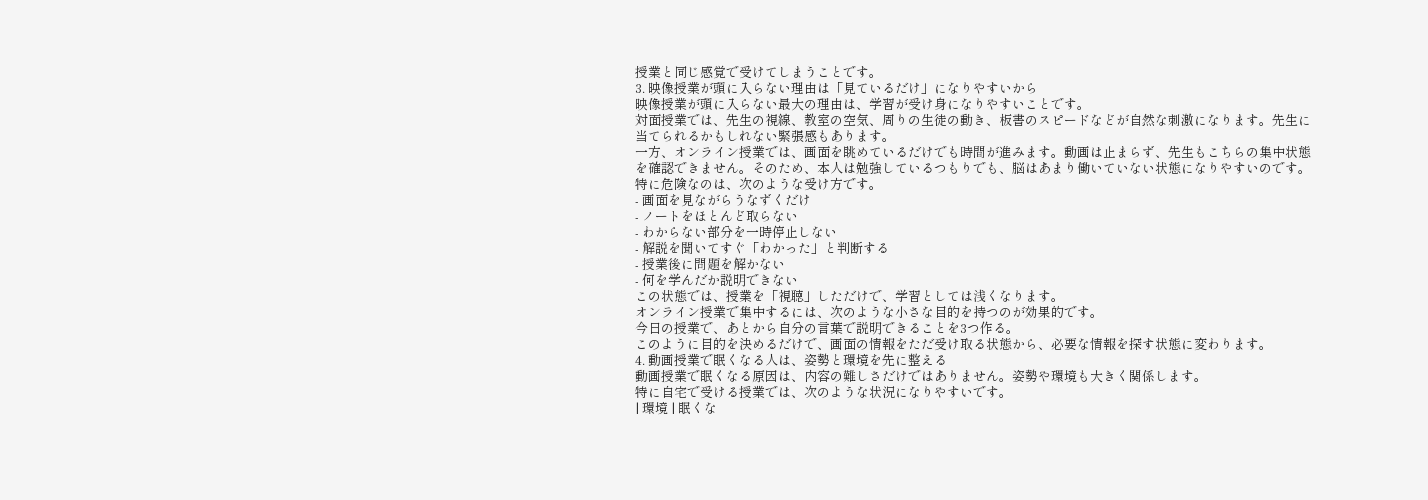授業と同じ感覚で受けてしまうことです。
3. 映像授業が頭に入らない理由は「見ているだけ」になりやすいから
映像授業が頭に入らない最大の理由は、学習が受け身になりやすいことです。
対面授業では、先生の視線、教室の空気、周りの生徒の動き、板書のスピードなどが自然な刺激になります。先生に当てられるかもしれない緊張感もあります。
一方、オンライン授業では、画面を眺めているだけでも時間が進みます。動画は止まらず、先生もこちらの集中状態を確認できません。そのため、本人は勉強しているつもりでも、脳はあまり働いていない状態になりやすいのです。
特に危険なのは、次のような受け方です。
- 画面を見ながらうなずくだけ
- ノートをほとんど取らない
- わからない部分を一時停止しない
- 解説を聞いてすぐ「わかった」と判断する
- 授業後に問題を解かない
- 何を学んだか説明できない
この状態では、授業を「視聴」しただけで、学習としては浅くなります。
オンライン授業で集中するには、次のような小さな目的を持つのが効果的です。
今日の授業で、あとから自分の言葉で説明できることを3つ作る。
このように目的を決めるだけで、画面の情報をただ受け取る状態から、必要な情報を探す状態に変わります。
4. 動画授業で眠くなる人は、姿勢と環境を先に整える
動画授業で眠くなる原因は、内容の難しさだけではありません。姿勢や環境も大きく関係します。
特に自宅で受ける授業では、次のような状況になりやすいです。
| 環境 | 眠くな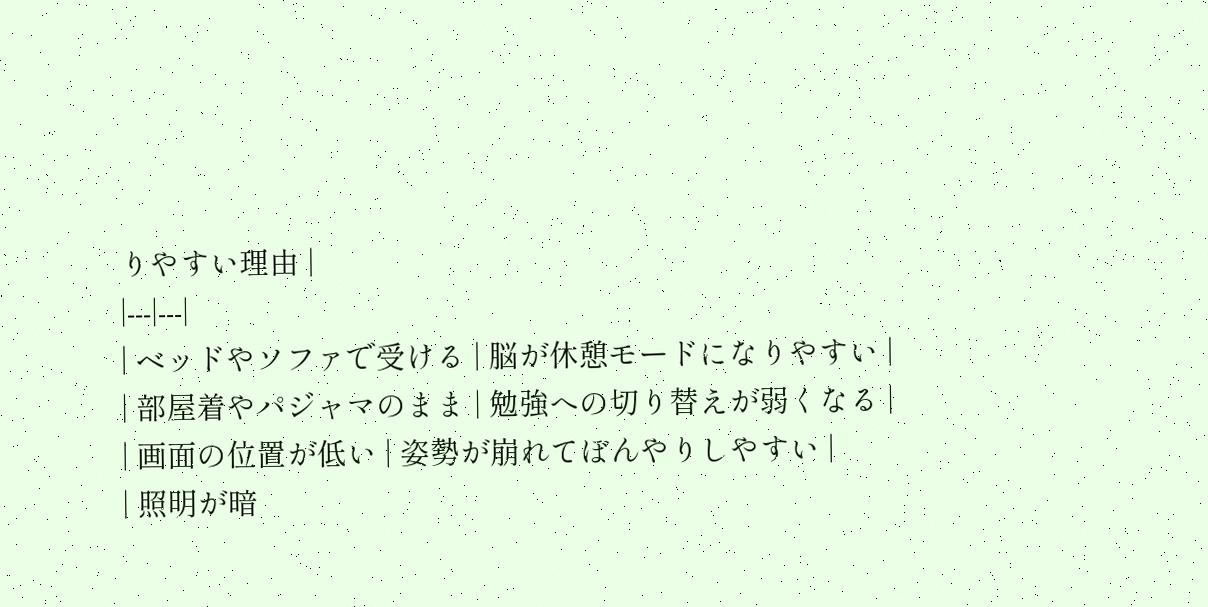りやすい理由 |
|---|---|
| ベッドやソファで受ける | 脳が休憩モードになりやすい |
| 部屋着やパジャマのまま | 勉強への切り替えが弱くなる |
| 画面の位置が低い | 姿勢が崩れてぼんやりしやすい |
| 照明が暗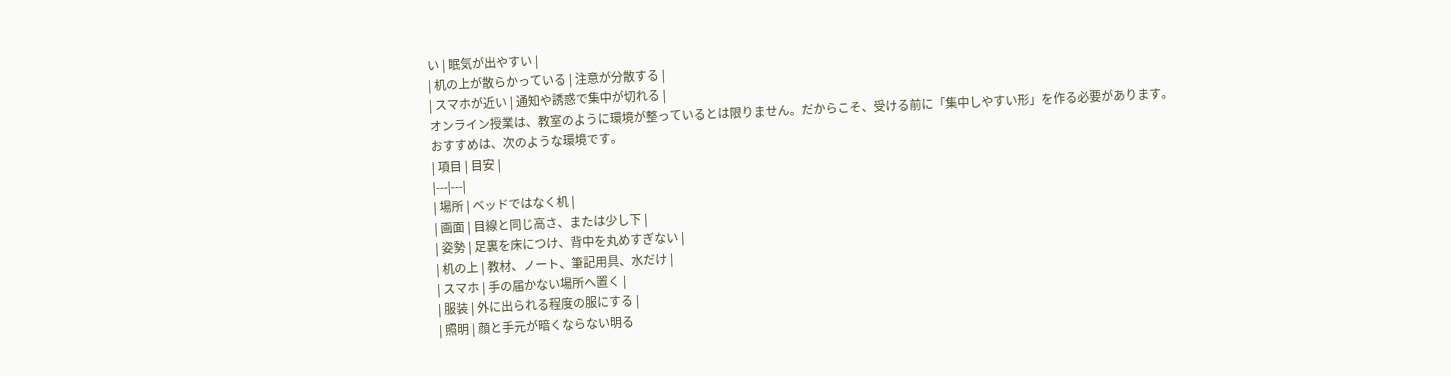い | 眠気が出やすい |
| 机の上が散らかっている | 注意が分散する |
| スマホが近い | 通知や誘惑で集中が切れる |
オンライン授業は、教室のように環境が整っているとは限りません。だからこそ、受ける前に「集中しやすい形」を作る必要があります。
おすすめは、次のような環境です。
| 項目 | 目安 |
|---|---|
| 場所 | ベッドではなく机 |
| 画面 | 目線と同じ高さ、または少し下 |
| 姿勢 | 足裏を床につけ、背中を丸めすぎない |
| 机の上 | 教材、ノート、筆記用具、水だけ |
| スマホ | 手の届かない場所へ置く |
| 服装 | 外に出られる程度の服にする |
| 照明 | 顔と手元が暗くならない明る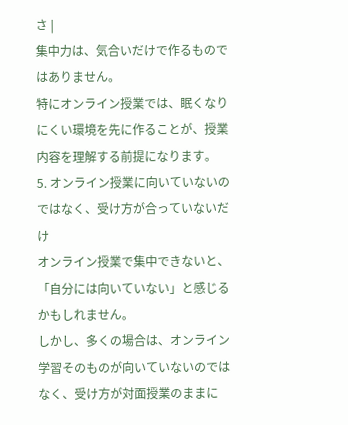さ |
集中力は、気合いだけで作るものではありません。
特にオンライン授業では、眠くなりにくい環境を先に作ることが、授業内容を理解する前提になります。
5. オンライン授業に向いていないのではなく、受け方が合っていないだけ
オンライン授業で集中できないと、「自分には向いていない」と感じるかもしれません。
しかし、多くの場合は、オンライン学習そのものが向いていないのではなく、受け方が対面授業のままに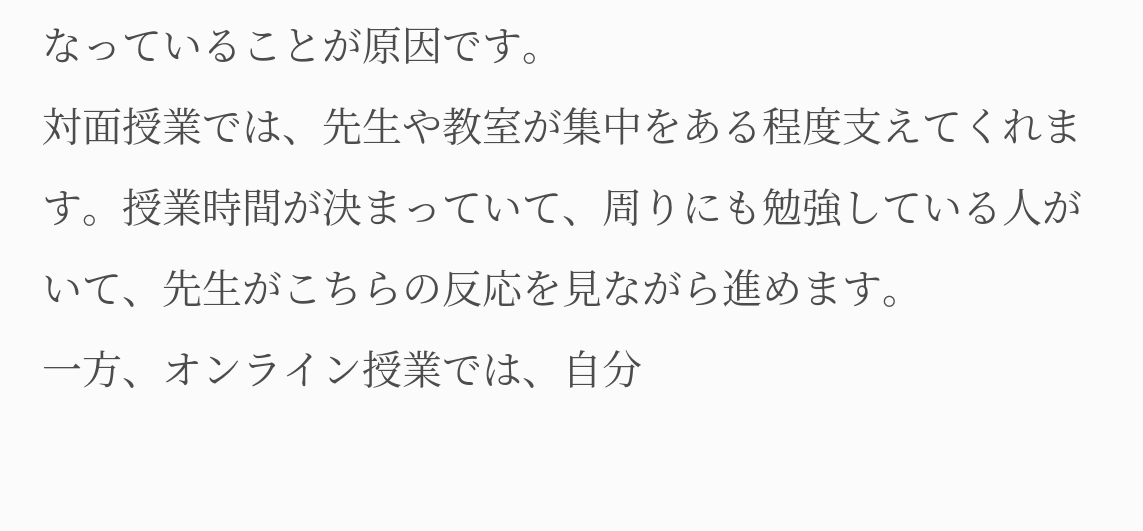なっていることが原因です。
対面授業では、先生や教室が集中をある程度支えてくれます。授業時間が決まっていて、周りにも勉強している人がいて、先生がこちらの反応を見ながら進めます。
一方、オンライン授業では、自分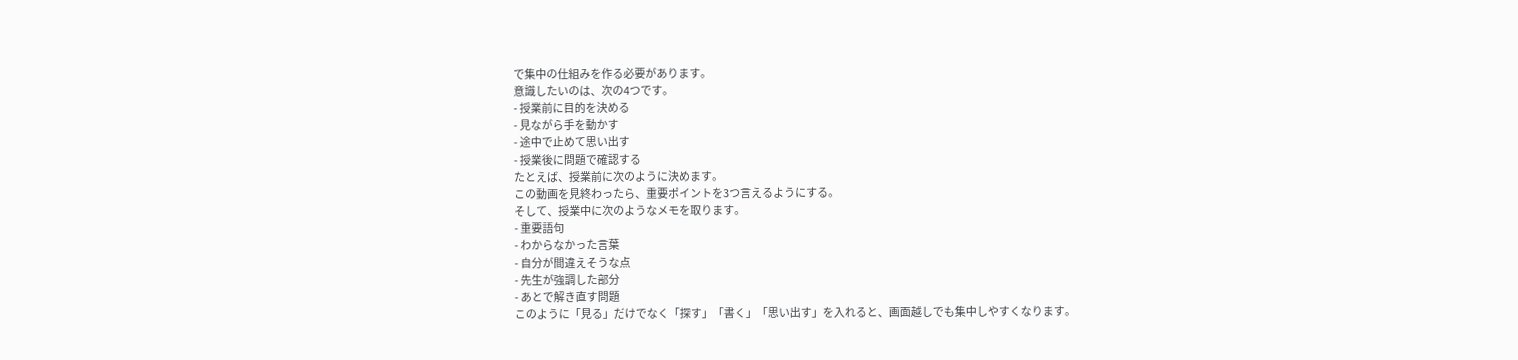で集中の仕組みを作る必要があります。
意識したいのは、次の4つです。
- 授業前に目的を決める
- 見ながら手を動かす
- 途中で止めて思い出す
- 授業後に問題で確認する
たとえば、授業前に次のように決めます。
この動画を見終わったら、重要ポイントを3つ言えるようにする。
そして、授業中に次のようなメモを取ります。
- 重要語句
- わからなかった言葉
- 自分が間違えそうな点
- 先生が強調した部分
- あとで解き直す問題
このように「見る」だけでなく「探す」「書く」「思い出す」を入れると、画面越しでも集中しやすくなります。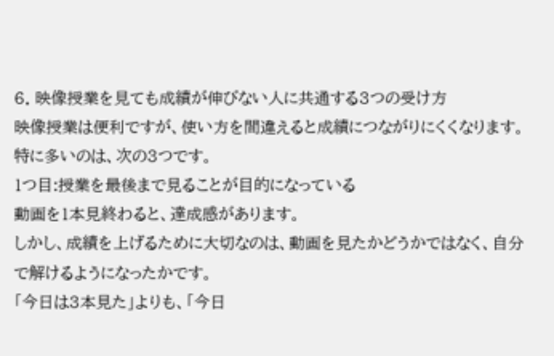6. 映像授業を見ても成績が伸びない人に共通する3つの受け方
映像授業は便利ですが、使い方を間違えると成績につながりにくくなります。
特に多いのは、次の3つです。
1つ目:授業を最後まで見ることが目的になっている
動画を1本見終わると、達成感があります。
しかし、成績を上げるために大切なのは、動画を見たかどうかではなく、自分で解けるようになったかです。
「今日は3本見た」よりも、「今日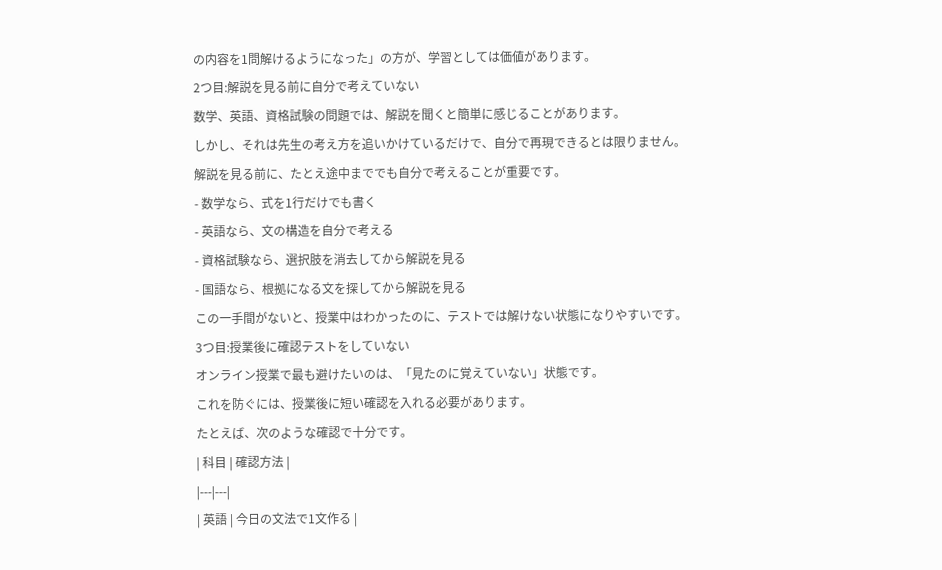の内容を1問解けるようになった」の方が、学習としては価値があります。
2つ目:解説を見る前に自分で考えていない
数学、英語、資格試験の問題では、解説を聞くと簡単に感じることがあります。
しかし、それは先生の考え方を追いかけているだけで、自分で再現できるとは限りません。
解説を見る前に、たとえ途中まででも自分で考えることが重要です。
- 数学なら、式を1行だけでも書く
- 英語なら、文の構造を自分で考える
- 資格試験なら、選択肢を消去してから解説を見る
- 国語なら、根拠になる文を探してから解説を見る
この一手間がないと、授業中はわかったのに、テストでは解けない状態になりやすいです。
3つ目:授業後に確認テストをしていない
オンライン授業で最も避けたいのは、「見たのに覚えていない」状態です。
これを防ぐには、授業後に短い確認を入れる必要があります。
たとえば、次のような確認で十分です。
| 科目 | 確認方法 |
|---|---|
| 英語 | 今日の文法で1文作る |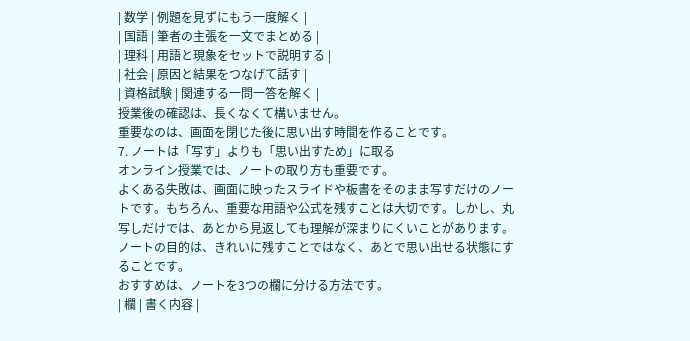| 数学 | 例題を見ずにもう一度解く |
| 国語 | 筆者の主張を一文でまとめる |
| 理科 | 用語と現象をセットで説明する |
| 社会 | 原因と結果をつなげて話す |
| 資格試験 | 関連する一問一答を解く |
授業後の確認は、長くなくて構いません。
重要なのは、画面を閉じた後に思い出す時間を作ることです。
7. ノートは「写す」よりも「思い出すため」に取る
オンライン授業では、ノートの取り方も重要です。
よくある失敗は、画面に映ったスライドや板書をそのまま写すだけのノートです。もちろん、重要な用語や公式を残すことは大切です。しかし、丸写しだけでは、あとから見返しても理解が深まりにくいことがあります。
ノートの目的は、きれいに残すことではなく、あとで思い出せる状態にすることです。
おすすめは、ノートを3つの欄に分ける方法です。
| 欄 | 書く内容 |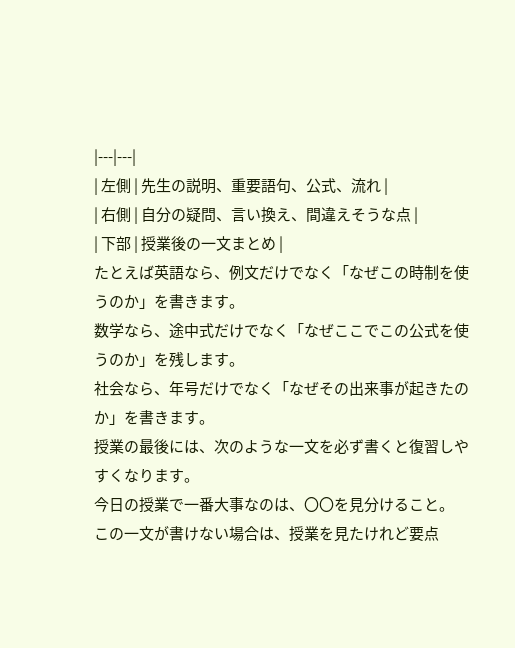|---|---|
| 左側 | 先生の説明、重要語句、公式、流れ |
| 右側 | 自分の疑問、言い換え、間違えそうな点 |
| 下部 | 授業後の一文まとめ |
たとえば英語なら、例文だけでなく「なぜこの時制を使うのか」を書きます。
数学なら、途中式だけでなく「なぜここでこの公式を使うのか」を残します。
社会なら、年号だけでなく「なぜその出来事が起きたのか」を書きます。
授業の最後には、次のような一文を必ず書くと復習しやすくなります。
今日の授業で一番大事なのは、〇〇を見分けること。
この一文が書けない場合は、授業を見たけれど要点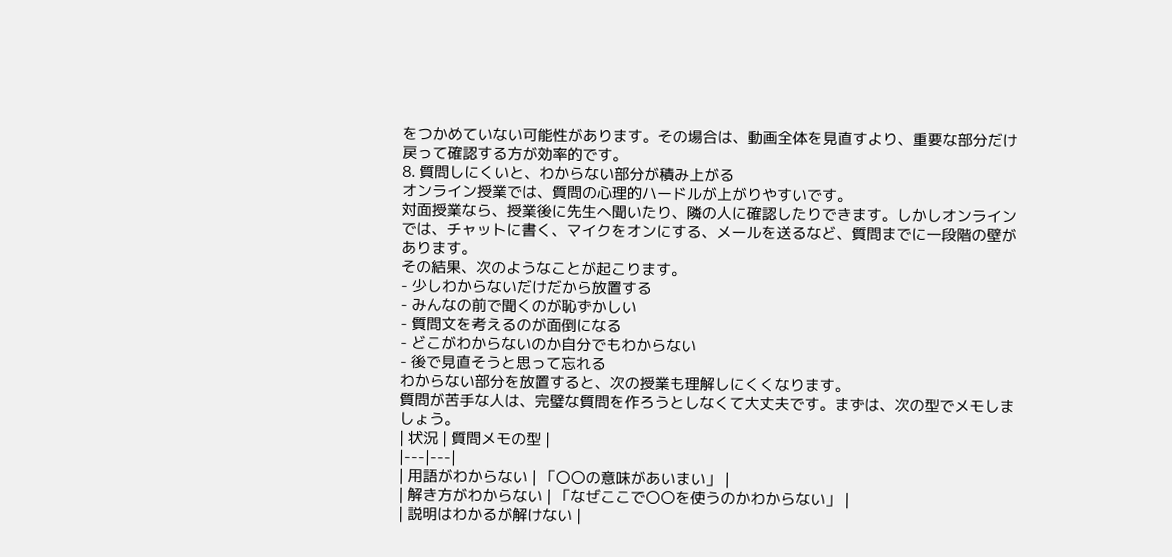をつかめていない可能性があります。その場合は、動画全体を見直すより、重要な部分だけ戻って確認する方が効率的です。
8. 質問しにくいと、わからない部分が積み上がる
オンライン授業では、質問の心理的ハードルが上がりやすいです。
対面授業なら、授業後に先生へ聞いたり、隣の人に確認したりできます。しかしオンラインでは、チャットに書く、マイクをオンにする、メールを送るなど、質問までに一段階の壁があります。
その結果、次のようなことが起こります。
- 少しわからないだけだから放置する
- みんなの前で聞くのが恥ずかしい
- 質問文を考えるのが面倒になる
- どこがわからないのか自分でもわからない
- 後で見直そうと思って忘れる
わからない部分を放置すると、次の授業も理解しにくくなります。
質問が苦手な人は、完璧な質問を作ろうとしなくて大丈夫です。まずは、次の型でメモしましょう。
| 状況 | 質問メモの型 |
|---|---|
| 用語がわからない | 「〇〇の意味があいまい」 |
| 解き方がわからない | 「なぜここで〇〇を使うのかわからない」 |
| 説明はわかるが解けない |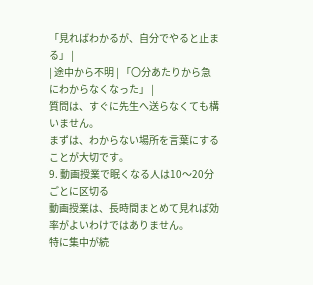「見ればわかるが、自分でやると止まる」 |
| 途中から不明 | 「〇分あたりから急にわからなくなった」 |
質問は、すぐに先生へ送らなくても構いません。
まずは、わからない場所を言葉にすることが大切です。
9. 動画授業で眠くなる人は10〜20分ごとに区切る
動画授業は、長時間まとめて見れば効率がよいわけではありません。
特に集中が続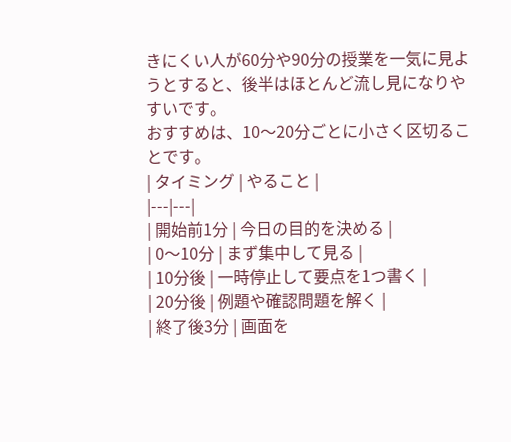きにくい人が60分や90分の授業を一気に見ようとすると、後半はほとんど流し見になりやすいです。
おすすめは、10〜20分ごとに小さく区切ることです。
| タイミング | やること |
|---|---|
| 開始前1分 | 今日の目的を決める |
| 0〜10分 | まず集中して見る |
| 10分後 | 一時停止して要点を1つ書く |
| 20分後 | 例題や確認問題を解く |
| 終了後3分 | 画面を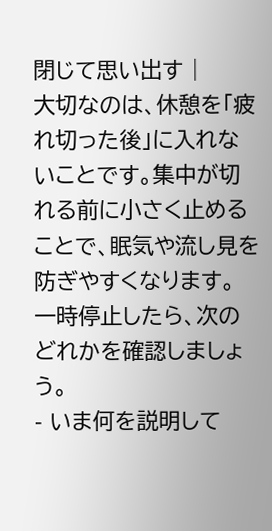閉じて思い出す |
大切なのは、休憩を「疲れ切った後」に入れないことです。集中が切れる前に小さく止めることで、眠気や流し見を防ぎやすくなります。
一時停止したら、次のどれかを確認しましょう。
- いま何を説明して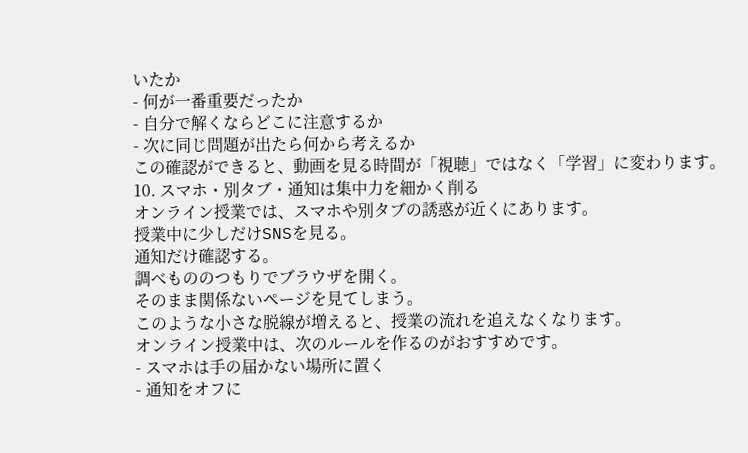いたか
- 何が一番重要だったか
- 自分で解くならどこに注意するか
- 次に同じ問題が出たら何から考えるか
この確認ができると、動画を見る時間が「視聴」ではなく「学習」に変わります。
10. スマホ・別タブ・通知は集中力を細かく削る
オンライン授業では、スマホや別タブの誘惑が近くにあります。
授業中に少しだけSNSを見る。
通知だけ確認する。
調べもののつもりでブラウザを開く。
そのまま関係ないページを見てしまう。
このような小さな脱線が増えると、授業の流れを追えなくなります。
オンライン授業中は、次のルールを作るのがおすすめです。
- スマホは手の届かない場所に置く
- 通知をオフに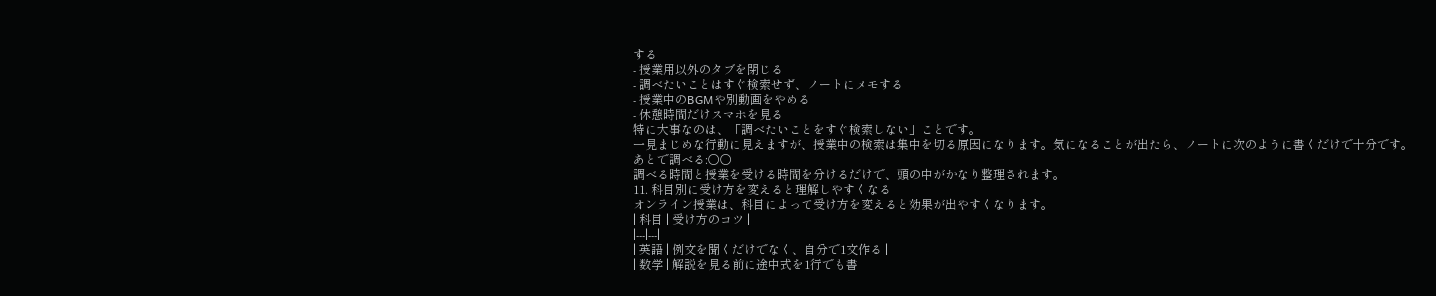する
- 授業用以外のタブを閉じる
- 調べたいことはすぐ検索せず、ノートにメモする
- 授業中のBGMや別動画をやめる
- 休憩時間だけスマホを見る
特に大事なのは、「調べたいことをすぐ検索しない」ことです。
一見まじめな行動に見えますが、授業中の検索は集中を切る原因になります。気になることが出たら、ノートに次のように書くだけで十分です。
あとで調べる:〇〇
調べる時間と授業を受ける時間を分けるだけで、頭の中がかなり整理されます。
11. 科目別に受け方を変えると理解しやすくなる
オンライン授業は、科目によって受け方を変えると効果が出やすくなります。
| 科目 | 受け方のコツ |
|---|---|
| 英語 | 例文を聞くだけでなく、自分で1文作る |
| 数学 | 解説を見る前に途中式を1行でも書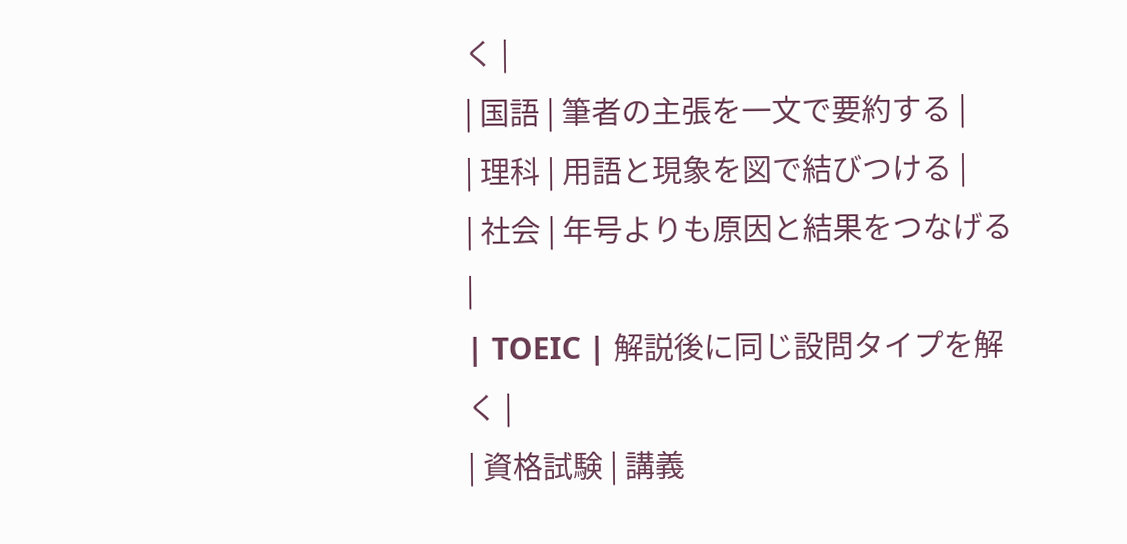く |
| 国語 | 筆者の主張を一文で要約する |
| 理科 | 用語と現象を図で結びつける |
| 社会 | 年号よりも原因と結果をつなげる |
| TOEIC | 解説後に同じ設問タイプを解く |
| 資格試験 | 講義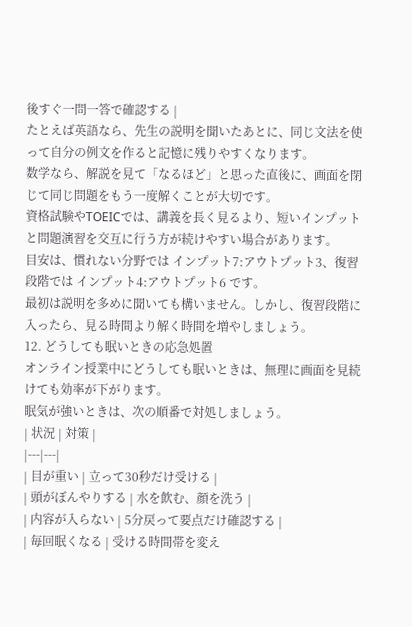後すぐ一問一答で確認する |
たとえば英語なら、先生の説明を聞いたあとに、同じ文法を使って自分の例文を作ると記憶に残りやすくなります。
数学なら、解説を見て「なるほど」と思った直後に、画面を閉じて同じ問題をもう一度解くことが大切です。
資格試験やTOEICでは、講義を長く見るより、短いインプットと問題演習を交互に行う方が続けやすい場合があります。
目安は、慣れない分野では インプット7:アウトプット3、復習段階では インプット4:アウトプット6 です。
最初は説明を多めに聞いても構いません。しかし、復習段階に入ったら、見る時間より解く時間を増やしましょう。
12. どうしても眠いときの応急処置
オンライン授業中にどうしても眠いときは、無理に画面を見続けても効率が下がります。
眠気が強いときは、次の順番で対処しましょう。
| 状況 | 対策 |
|---|---|
| 目が重い | 立って30秒だけ受ける |
| 頭がぼんやりする | 水を飲む、顔を洗う |
| 内容が入らない | 5分戻って要点だけ確認する |
| 毎回眠くなる | 受ける時間帯を変え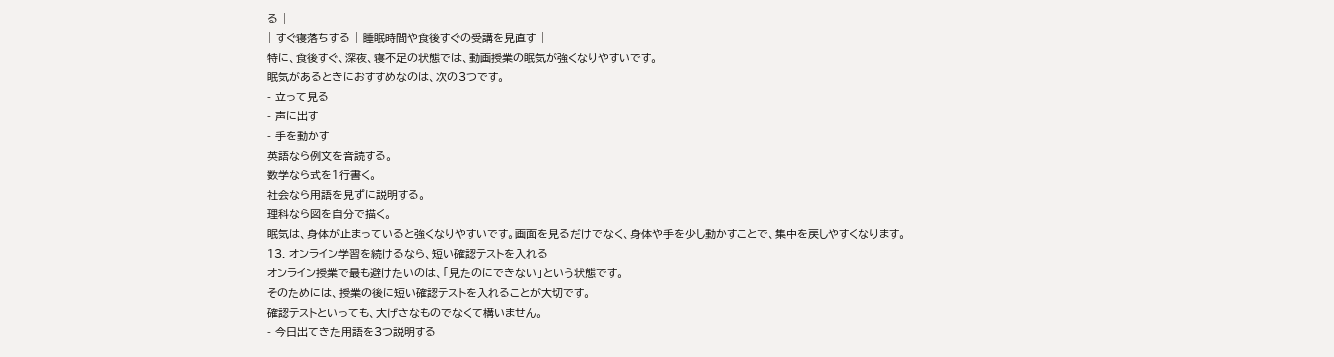る |
| すぐ寝落ちする | 睡眠時間や食後すぐの受講を見直す |
特に、食後すぐ、深夜、寝不足の状態では、動画授業の眠気が強くなりやすいです。
眠気があるときにおすすめなのは、次の3つです。
- 立って見る
- 声に出す
- 手を動かす
英語なら例文を音読する。
数学なら式を1行書く。
社会なら用語を見ずに説明する。
理科なら図を自分で描く。
眠気は、身体が止まっていると強くなりやすいです。画面を見るだけでなく、身体や手を少し動かすことで、集中を戻しやすくなります。
13. オンライン学習を続けるなら、短い確認テストを入れる
オンライン授業で最も避けたいのは、「見たのにできない」という状態です。
そのためには、授業の後に短い確認テストを入れることが大切です。
確認テストといっても、大げさなものでなくて構いません。
- 今日出てきた用語を3つ説明する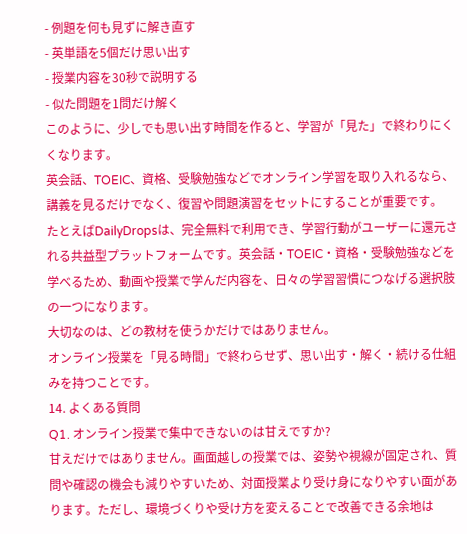- 例題を何も見ずに解き直す
- 英単語を5個だけ思い出す
- 授業内容を30秒で説明する
- 似た問題を1問だけ解く
このように、少しでも思い出す時間を作ると、学習が「見た」で終わりにくくなります。
英会話、TOEIC、資格、受験勉強などでオンライン学習を取り入れるなら、講義を見るだけでなく、復習や問題演習をセットにすることが重要です。
たとえばDailyDropsは、完全無料で利用でき、学習行動がユーザーに還元される共益型プラットフォームです。英会話・TOEIC・資格・受験勉強などを学べるため、動画や授業で学んだ内容を、日々の学習習慣につなげる選択肢の一つになります。
大切なのは、どの教材を使うかだけではありません。
オンライン授業を「見る時間」で終わらせず、思い出す・解く・続ける仕組みを持つことです。
14. よくある質問
Q1. オンライン授業で集中できないのは甘えですか?
甘えだけではありません。画面越しの授業では、姿勢や視線が固定され、質問や確認の機会も減りやすいため、対面授業より受け身になりやすい面があります。ただし、環境づくりや受け方を変えることで改善できる余地は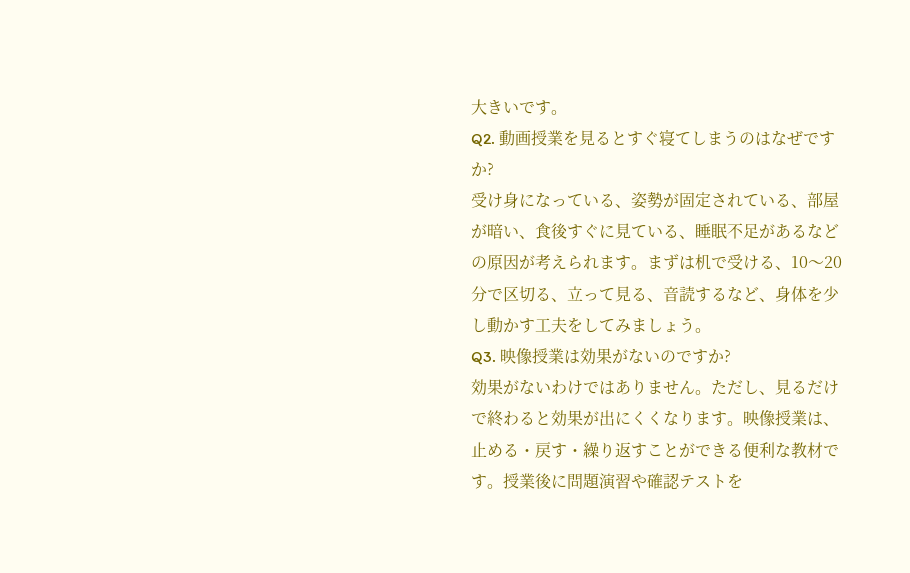大きいです。
Q2. 動画授業を見るとすぐ寝てしまうのはなぜですか?
受け身になっている、姿勢が固定されている、部屋が暗い、食後すぐに見ている、睡眠不足があるなどの原因が考えられます。まずは机で受ける、10〜20分で区切る、立って見る、音読するなど、身体を少し動かす工夫をしてみましょう。
Q3. 映像授業は効果がないのですか?
効果がないわけではありません。ただし、見るだけで終わると効果が出にくくなります。映像授業は、止める・戻す・繰り返すことができる便利な教材です。授業後に問題演習や確認テストを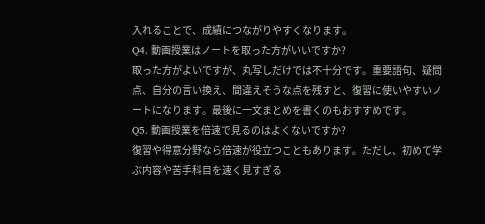入れることで、成績につながりやすくなります。
Q4. 動画授業はノートを取った方がいいですか?
取った方がよいですが、丸写しだけでは不十分です。重要語句、疑問点、自分の言い換え、間違えそうな点を残すと、復習に使いやすいノートになります。最後に一文まとめを書くのもおすすめです。
Q5. 動画授業を倍速で見るのはよくないですか?
復習や得意分野なら倍速が役立つこともあります。ただし、初めて学ぶ内容や苦手科目を速く見すぎる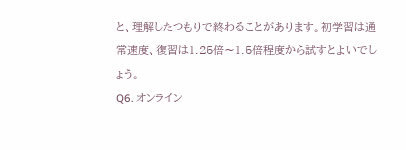と、理解したつもりで終わることがあります。初学習は通常速度、復習は1.25倍〜1.5倍程度から試すとよいでしょう。
Q6. オンライン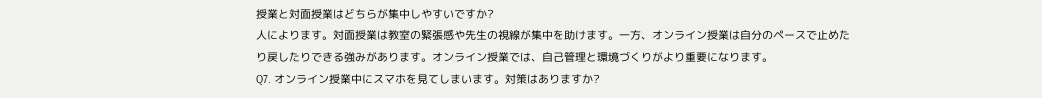授業と対面授業はどちらが集中しやすいですか?
人によります。対面授業は教室の緊張感や先生の視線が集中を助けます。一方、オンライン授業は自分のペースで止めたり戻したりできる強みがあります。オンライン授業では、自己管理と環境づくりがより重要になります。
Q7. オンライン授業中にスマホを見てしまいます。対策はありますか?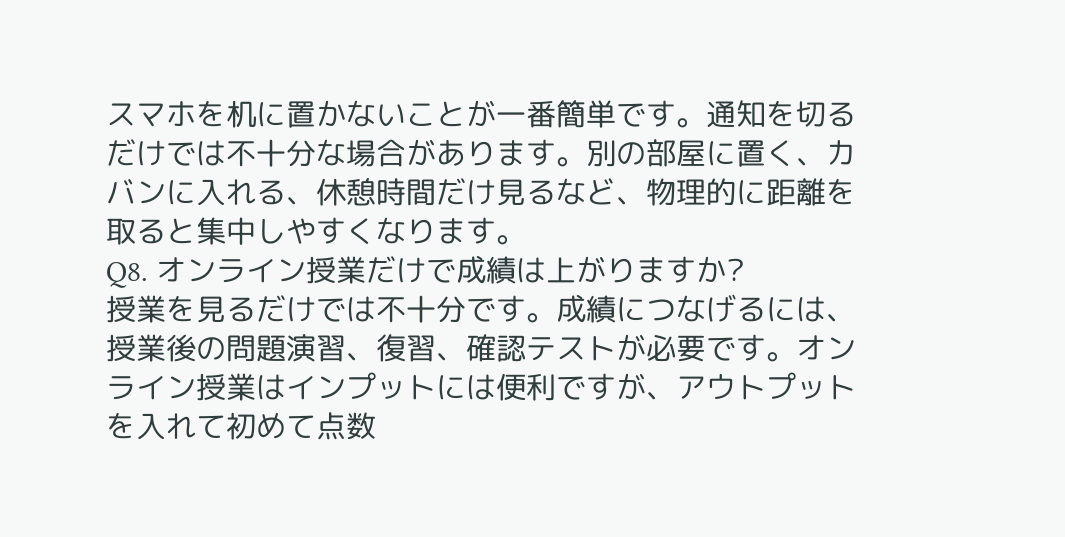スマホを机に置かないことが一番簡単です。通知を切るだけでは不十分な場合があります。別の部屋に置く、カバンに入れる、休憩時間だけ見るなど、物理的に距離を取ると集中しやすくなります。
Q8. オンライン授業だけで成績は上がりますか?
授業を見るだけでは不十分です。成績につなげるには、授業後の問題演習、復習、確認テストが必要です。オンライン授業はインプットには便利ですが、アウトプットを入れて初めて点数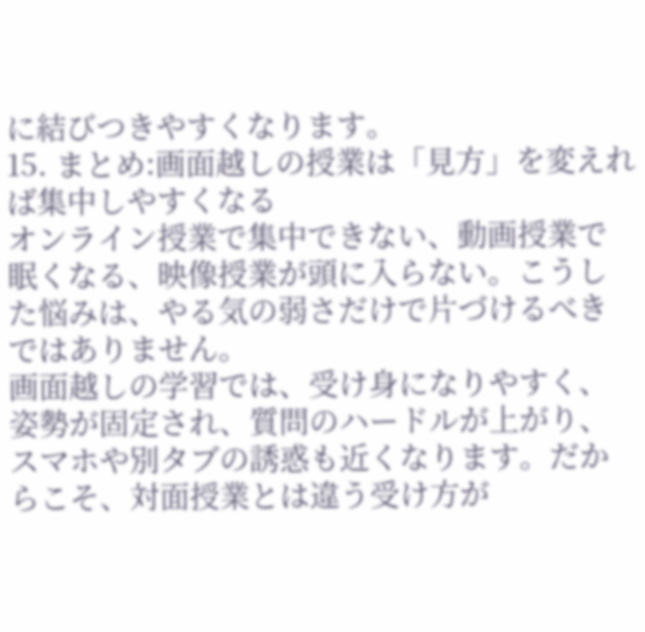に結びつきやすくなります。
15. まとめ:画面越しの授業は「見方」を変えれば集中しやすくなる
オンライン授業で集中できない、動画授業で眠くなる、映像授業が頭に入らない。こうした悩みは、やる気の弱さだけで片づけるべきではありません。
画面越しの学習では、受け身になりやすく、姿勢が固定され、質問のハードルが上がり、スマホや別タブの誘惑も近くなります。だからこそ、対面授業とは違う受け方が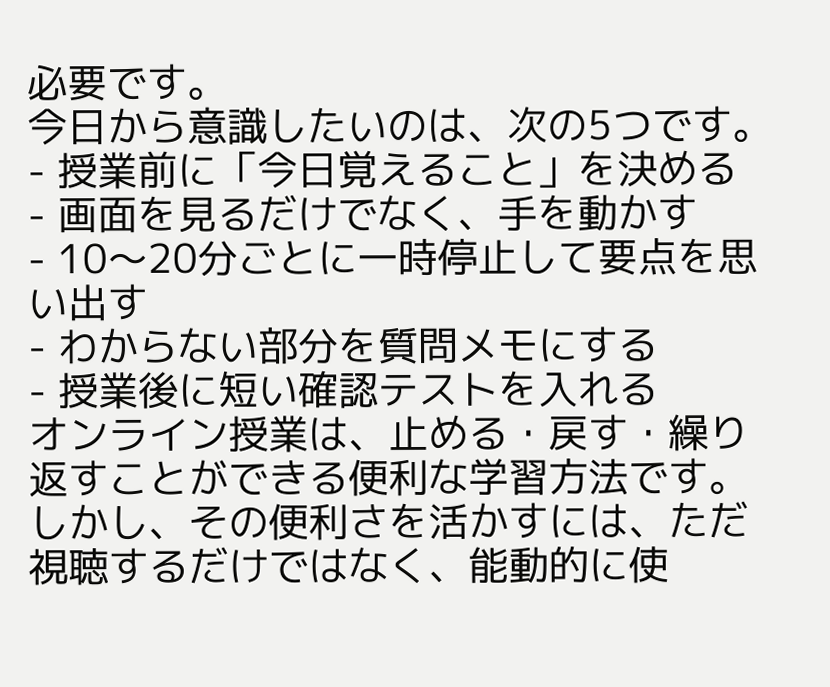必要です。
今日から意識したいのは、次の5つです。
- 授業前に「今日覚えること」を決める
- 画面を見るだけでなく、手を動かす
- 10〜20分ごとに一時停止して要点を思い出す
- わからない部分を質問メモにする
- 授業後に短い確認テストを入れる
オンライン授業は、止める・戻す・繰り返すことができる便利な学習方法です。しかし、その便利さを活かすには、ただ視聴するだけではなく、能動的に使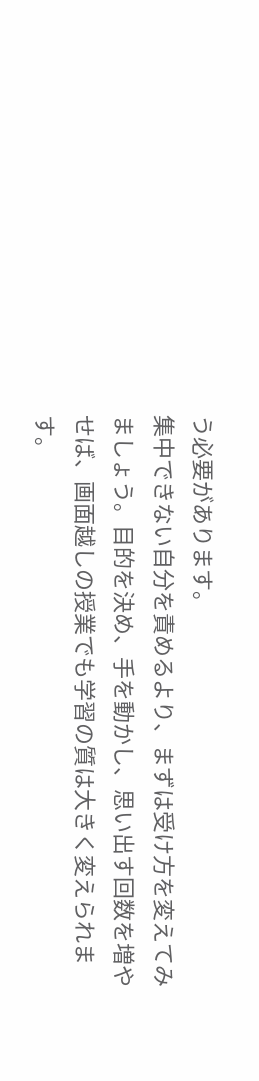う必要があります。
集中できない自分を責めるより、まずは受け方を変えてみましょう。目的を決め、手を動かし、思い出す回数を増やせば、画面越しの授業でも学習の質は大きく変えられます。